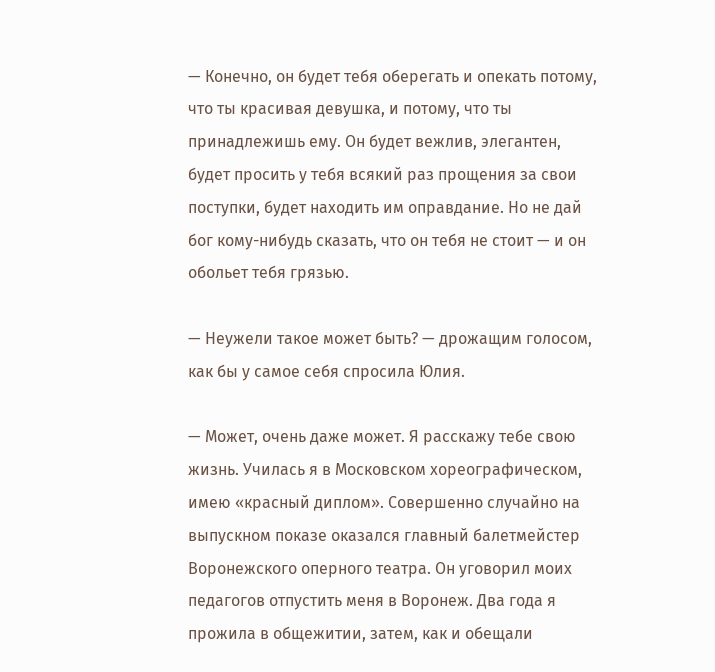— Конечно, он будет тебя оберегать и опекать потому, что ты красивая девушка, и потому, что ты принадлежишь ему. Он будет вежлив, элегантен, будет просить у тебя всякий раз прощения за свои поступки, будет находить им оправдание. Но не дай бог кому-нибудь сказать, что он тебя не стоит — и он обольет тебя грязью.

— Неужели такое может быть? — дрожащим голосом, как бы у самое себя спросила Юлия.

— Может, очень даже может. Я расскажу тебе свою жизнь. Училась я в Московском хореографическом, имею «красный диплом». Совершенно случайно на выпускном показе оказался главный балетмейстер Воронежского оперного театра. Он уговорил моих педагогов отпустить меня в Воронеж. Два года я прожила в общежитии, затем, как и обещали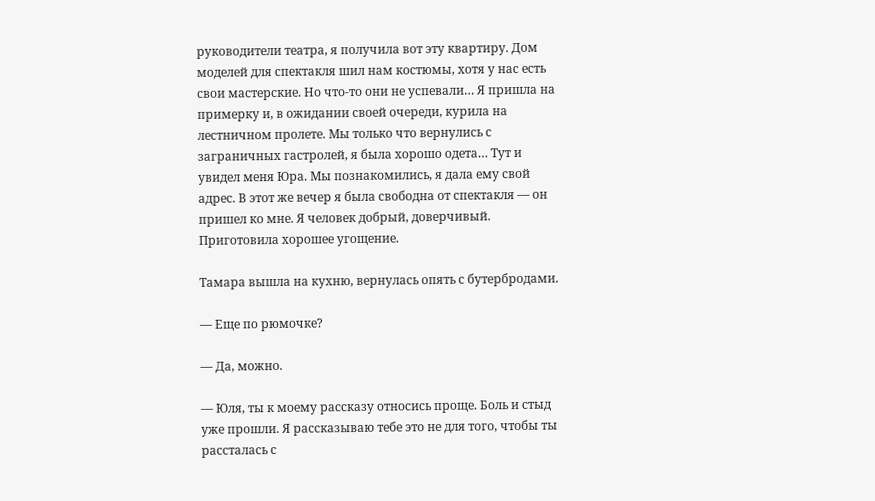руководители театра, я получила вот эту квартиру. Дом моделей для спектакля шил нам костюмы, хотя у нас есть свои мастерские. Но что-то они не успевали… Я пришла на примерку и, в ожидании своей очереди, курила на лестничном пролете. Мы только что вернулись с заграничных гастролей, я была хорошо одета… Тут и увидел меня Юра. Мы познакомились, я дала ему свой адрес. В этот же вечер я была свободна от спектакля — он пришел ко мне. Я человек добрый, доверчивый. Приготовила хорошее угощение.

Тамара вышла на кухню, вернулась опять с бутербродами.

— Еще по рюмочке?

— Да, можно.

— Юля, ты к моему рассказу относись проще. Боль и стыд уже прошли. Я рассказываю тебе это не для того, чтобы ты рассталась с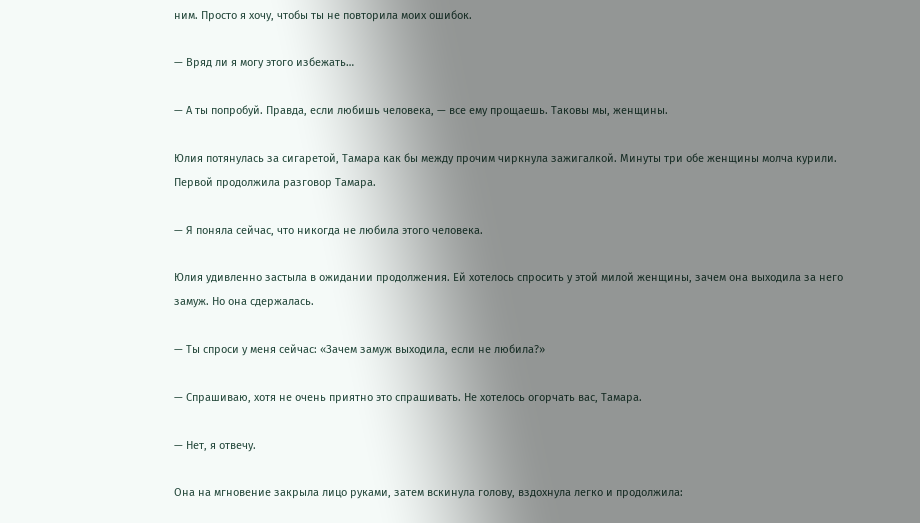ним. Просто я хочу, чтобы ты не повторила моих ошибок.

— Вряд ли я могу этого избежать…

— А ты попробуй. Правда, если любишь человека, — все ему прощаешь. Таковы мы, женщины.

Юлия потянулась за сигаретой, Тамара как бы между прочим чиркнула зажигалкой. Минуты три обе женщины молча курили. Первой продолжила разговор Тамара.

— Я поняла сейчас, что никогда не любила этого человека.

Юлия удивленно застыла в ожидании продолжения. Ей хотелось спросить у этой милой женщины, зачем она выходила за него замуж. Но она сдержалась.

— Ты спроси у меня сейчас: «Зачем замуж выходила, если не любила?»

— Спрашиваю, хотя не очень приятно это спрашивать. Не хотелось огорчать вас, Тамара.

— Нет, я отвечу.

Она на мгновение закрыла лицо руками, затем вскинула голову, вздохнула легко и продолжила: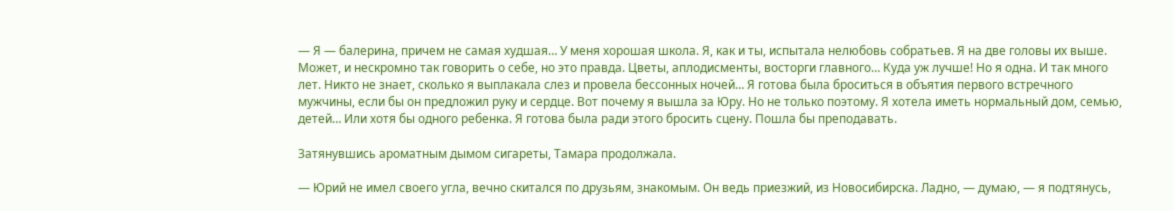— Я — балерина, причем не самая худшая… У меня хорошая школа. Я, как и ты, испытала нелюбовь собратьев. Я на две головы их выше. Может, и нескромно так говорить о себе, но это правда. Цветы, аплодисменты, восторги главного… Куда уж лучше! Но я одна. И так много лет. Никто не знает, сколько я выплакала слез и провела бессонных ночей… Я готова была броситься в объятия первого встречного мужчины, если бы он предложил руку и сердце. Вот почему я вышла за Юру. Но не только поэтому. Я хотела иметь нормальный дом, семью, детей… Или хотя бы одного ребенка. Я готова была ради этого бросить сцену. Пошла бы преподавать.

Затянувшись ароматным дымом сигареты, Тамара продолжала.

— Юрий не имел своего угла, вечно скитался по друзьям, знакомым. Он ведь приезжий, из Новосибирска. Ладно, — думаю, — я подтянусь,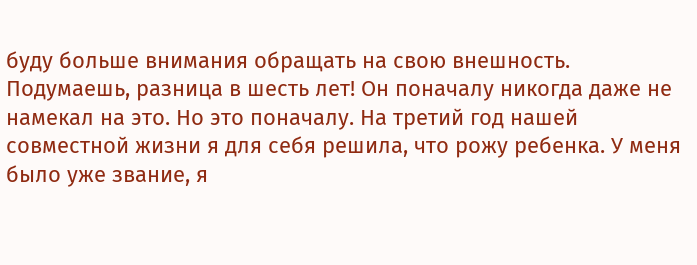буду больше внимания обращать на свою внешность. Подумаешь, разница в шесть лет! Он поначалу никогда даже не намекал на это. Но это поначалу. На третий год нашей совместной жизни я для себя решила, что рожу ребенка. У меня было уже звание, я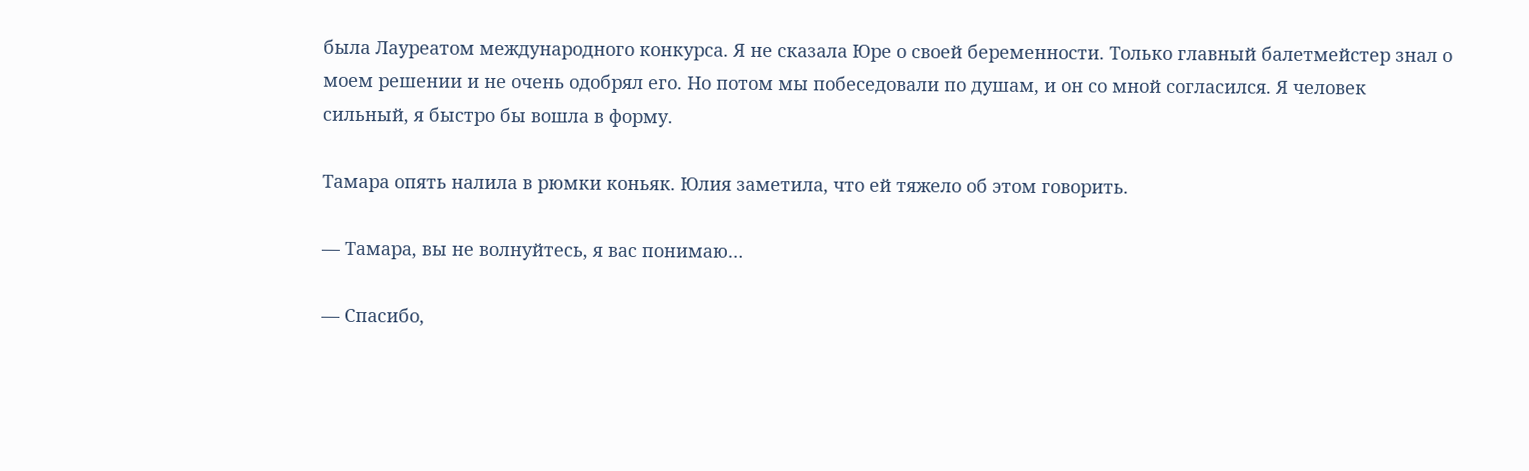была Лауреатом международного конкурса. Я не сказала Юре о своей беременности. Только главный балетмейстер знал о моем решении и не очень одобрял его. Но потом мы побеседовали по душам, и он со мной согласился. Я человек сильный, я быстро бы вошла в форму.

Тамара опять налила в рюмки коньяк. Юлия заметила, что ей тяжело об этом говорить.

— Тамара, вы не волнуйтесь, я вас понимаю…

— Спасибо,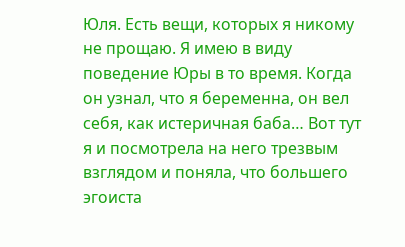Юля. Есть вещи, которых я никому не прощаю. Я имею в виду поведение Юры в то время. Когда он узнал, что я беременна, он вел себя, как истеричная баба… Вот тут я и посмотрела на него трезвым взглядом и поняла, что большего эгоиста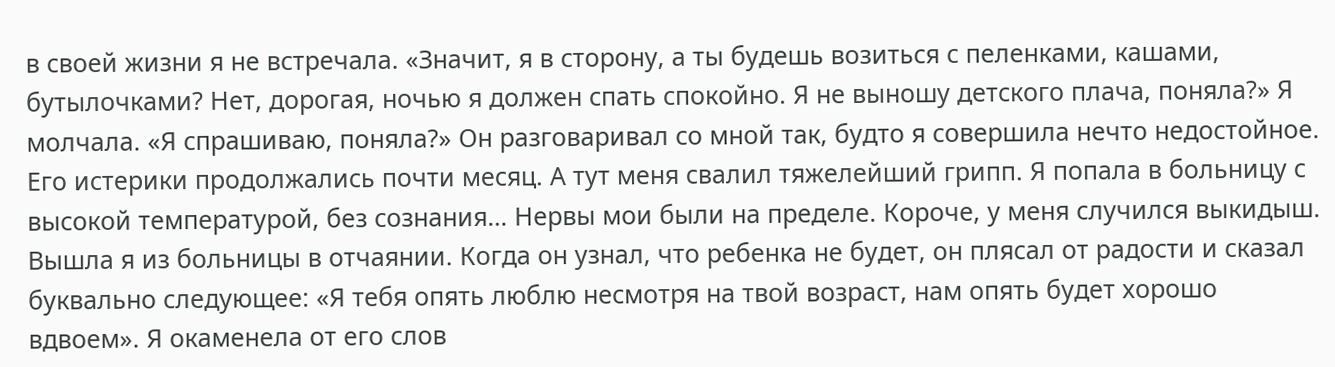в своей жизни я не встречала. «Значит, я в сторону, а ты будешь возиться с пеленками, кашами, бутылочками? Нет, дорогая, ночью я должен спать спокойно. Я не выношу детского плача, поняла?» Я молчала. «Я спрашиваю, поняла?» Он разговаривал со мной так, будто я совершила нечто недостойное. Его истерики продолжались почти месяц. А тут меня свалил тяжелейший грипп. Я попала в больницу с высокой температурой, без сознания… Нервы мои были на пределе. Короче, у меня случился выкидыш. Вышла я из больницы в отчаянии. Когда он узнал, что ребенка не будет, он плясал от радости и сказал буквально следующее: «Я тебя опять люблю несмотря на твой возраст, нам опять будет хорошо вдвоем». Я окаменела от его слов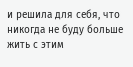и решила для себя, что никогда не буду больше жить с этим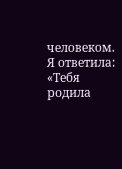человеком. Я ответила: «Тебя родила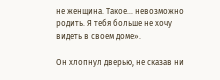не женщина. Такое… невозможно родить. Я тебя больше не хочу видеть в своем доме».

Он хлопнул дверью, не сказав ни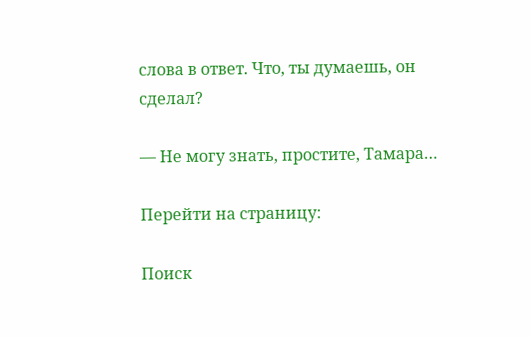слова в ответ. Что, ты думаешь, он сделал?

— Не могу знать, простите, Тамара…

Перейти на страницу:

Поиск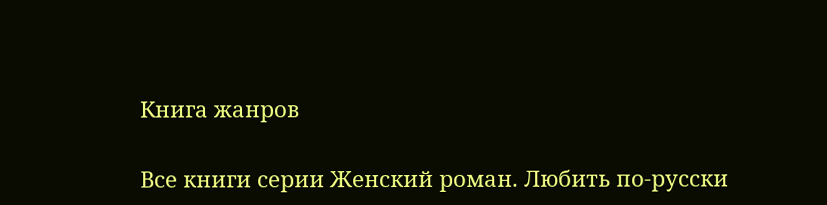Книга жанров

Все книги серии Женский роман. Любить по-русски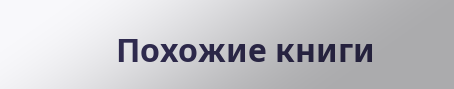Похожие книги